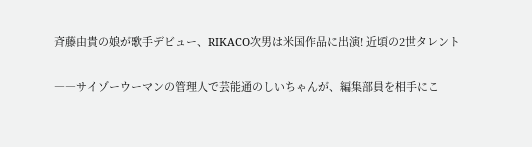斉藤由貴の娘が歌手デビュー、RIKACO次男は米国作品に出演! 近頃の2世タレント

――サイゾーウーマンの管理人で芸能通のしいちゃんが、編集部員を相手にこ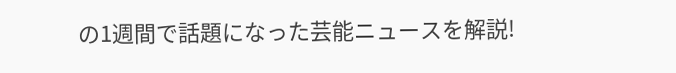の1週間で話題になった芸能ニュースを解説!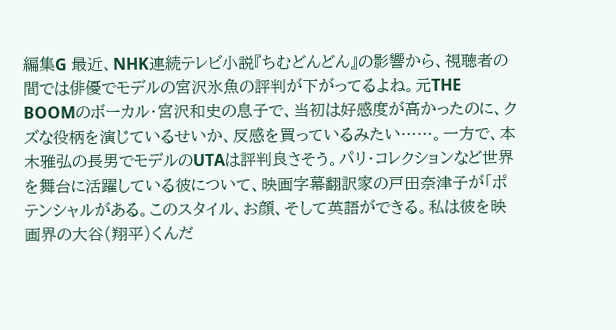編集G 最近、NHK連続テレビ小説『ちむどんどん』の影響から、視聴者の間では俳優でモデルの宮沢氷魚の評判が下がってるよね。元THE BOOMのボーカル・宮沢和史の息子で、当初は好感度が高かったのに、クズな役柄を演じているせいか、反感を買っているみたい……。一方で、本木雅弘の長男でモデルのUTAは評判良さそう。パリ・コレクションなど世界を舞台に活躍している彼について、映画字幕翻訳家の戸田奈津子が「ポテンシャルがある。このスタイル、お顔、そして英語ができる。私は彼を映画界の大谷(翔平)くんだ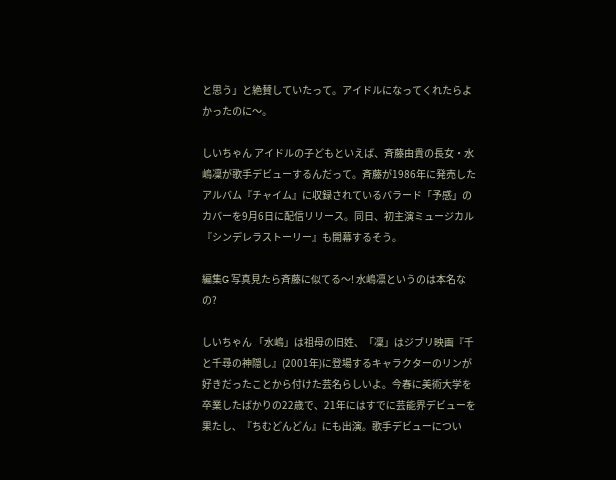と思う」と絶賛していたって。アイドルになってくれたらよかったのに〜。

しいちゃん アイドルの子どもといえば、斉藤由貴の長女・水嶋凜が歌手デビューするんだって。斉藤が1986年に発売したアルバム『チャイム』に収録されているバラード「予感」のカバーを9月6日に配信リリース。同日、初主演ミュージカル『シンデレラストーリー』も開幕するそう。

編集G 写真見たら斉藤に似てる〜! 水嶋凛というのは本名なの?

しいちゃん 「水嶋」は祖母の旧姓、「凜」はジブリ映画『千と千尋の神隠し』(2001年)に登場するキャラクターのリンが好きだったことから付けた芸名らしいよ。今春に美術大学を卒業したばかりの22歳で、21年にはすでに芸能界デビューを果たし、『ちむどんどん』にも出演。歌手デビューについ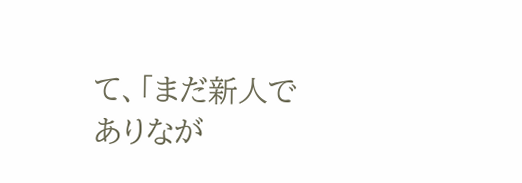て、「まだ新人でありなが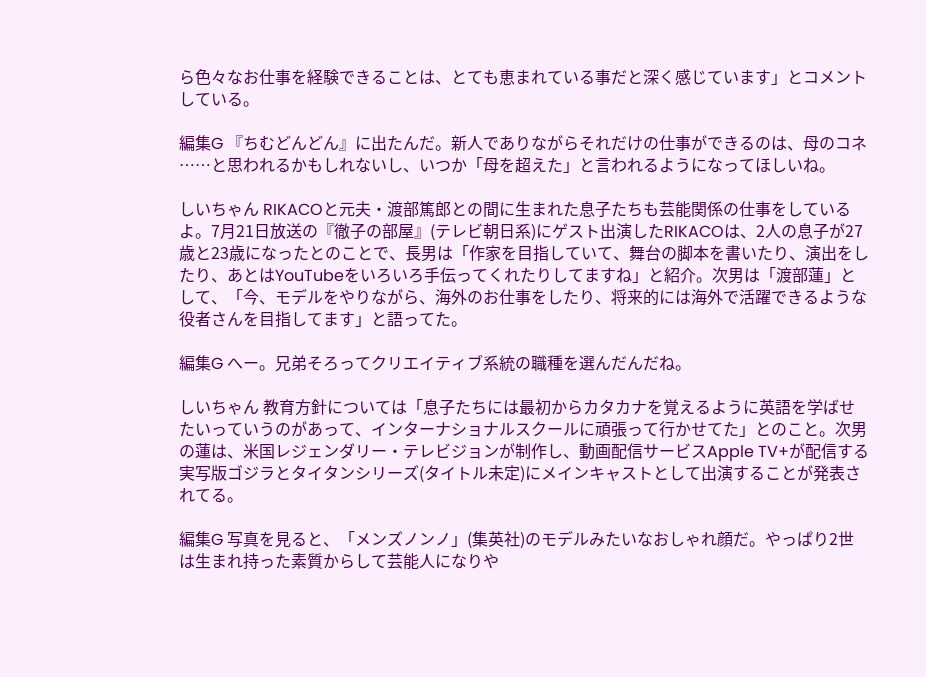ら色々なお仕事を経験できることは、とても恵まれている事だと深く感じています」とコメントしている。

編集G 『ちむどんどん』に出たんだ。新人でありながらそれだけの仕事ができるのは、母のコネ⋯⋯と思われるかもしれないし、いつか「母を超えた」と言われるようになってほしいね。

しいちゃん RIKACOと元夫・渡部篤郎との間に生まれた息子たちも芸能関係の仕事をしているよ。7月21日放送の『徹子の部屋』(テレビ朝日系)にゲスト出演したRIKACOは、2人の息子が27歳と23歳になったとのことで、長男は「作家を目指していて、舞台の脚本を書いたり、演出をしたり、あとはYouTubeをいろいろ手伝ってくれたりしてますね」と紹介。次男は「渡部蓮」として、「今、モデルをやりながら、海外のお仕事をしたり、将来的には海外で活躍できるような役者さんを目指してます」と語ってた。

編集G へー。兄弟そろってクリエイティブ系統の職種を選んだんだね。

しいちゃん 教育方針については「息子たちには最初からカタカナを覚えるように英語を学ばせたいっていうのがあって、インターナショナルスクールに頑張って行かせてた」とのこと。次男の蓮は、米国レジェンダリー・テレビジョンが制作し、動画配信サービスApple TV+が配信する実写版ゴジラとタイタンシリーズ(タイトル未定)にメインキャストとして出演することが発表されてる。

編集G 写真を見ると、「メンズノンノ」(集英社)のモデルみたいなおしゃれ顔だ。やっぱり2世は生まれ持った素質からして芸能人になりや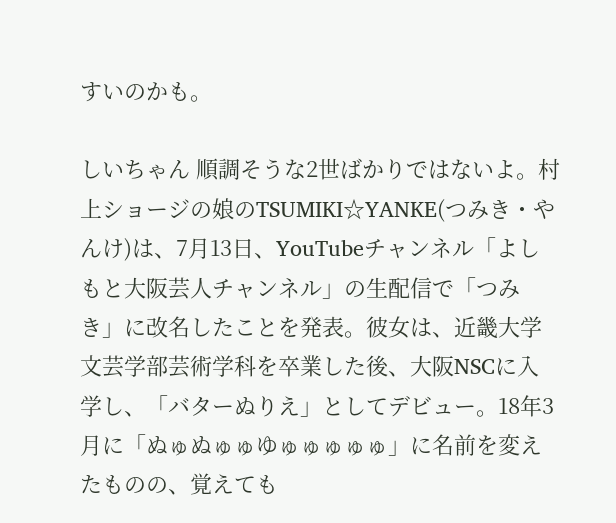すいのかも。

しいちゃん 順調そうな2世ばかりではないよ。村上ショージの娘のTSUMIKI☆YANKE(つみき・やんけ)は、7月13日、YouTubeチャンネル「よしもと大阪芸人チャンネル」の生配信で「つみき」に改名したことを発表。彼女は、近畿大学文芸学部芸術学科を卒業した後、大阪NSCに入学し、「バターぬりえ」としてデビュー。18年3月に「ぬゅぬゅゅゆゅゅゅゅゅ」に名前を変えたものの、覚えても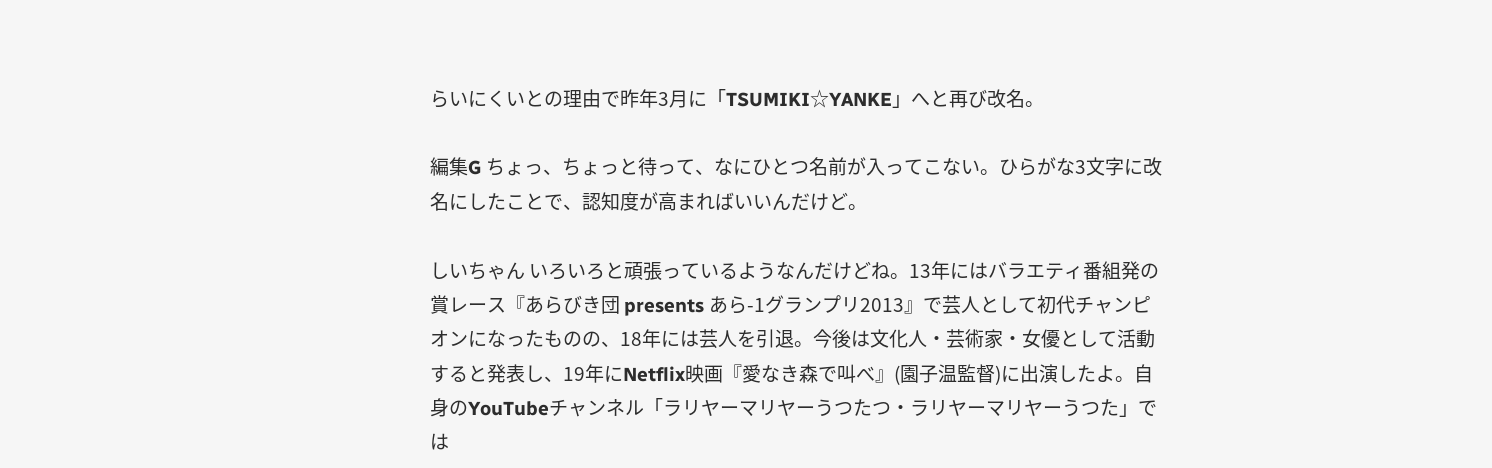らいにくいとの理由で昨年3月に「TSUMIKI☆YANKE」へと再び改名。

編集G ちょっ、ちょっと待って、なにひとつ名前が入ってこない。ひらがな3文字に改名にしたことで、認知度が高まればいいんだけど。

しいちゃん いろいろと頑張っているようなんだけどね。13年にはバラエティ番組発の賞レース『あらびき団 presents あら-1グランプリ2013』で芸人として初代チャンピオンになったものの、18年には芸人を引退。今後は文化人・芸術家・女優として活動すると発表し、19年にNetflix映画『愛なき森で叫べ』(園子温監督)に出演したよ。自身のYouTubeチャンネル「ラリヤーマリヤーうつたつ・ラリヤーマリヤーうつた」では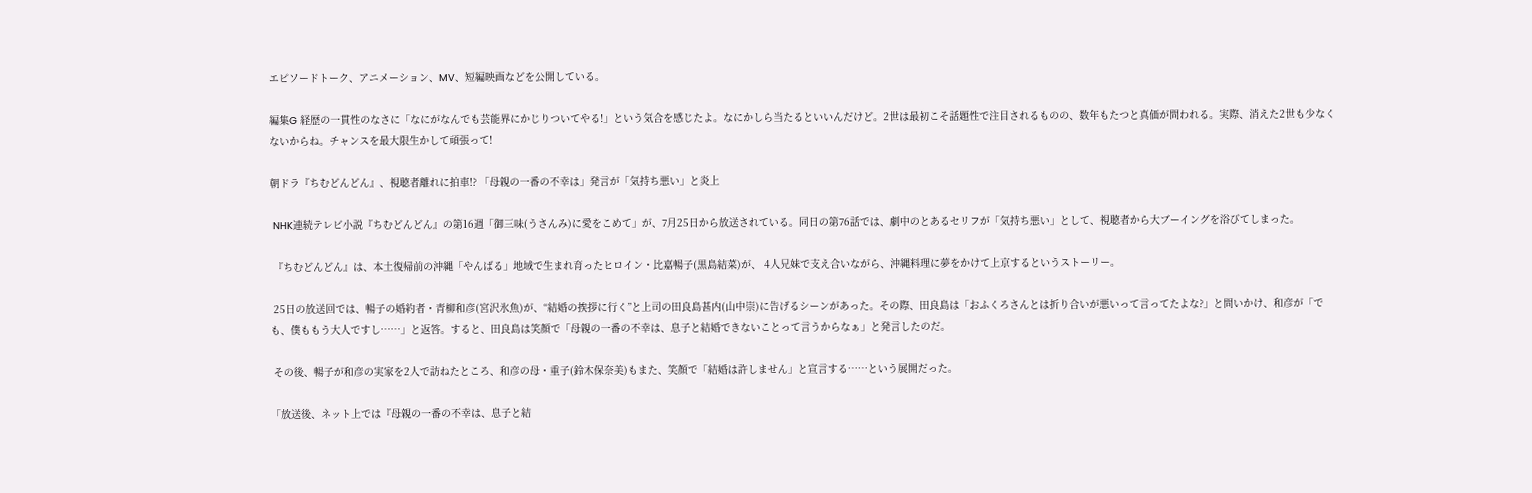エピソードトーク、アニメーション、MV、短編映画などを公開している。

編集G 経歴の一貫性のなさに「なにがなんでも芸能界にかじりついてやる!」という気合を感じたよ。なにかしら当たるといいんだけど。2世は最初こそ話題性で注目されるものの、数年もたつと真価が問われる。実際、消えた2世も少なくないからね。チャンスを最大限生かして頑張って!

朝ドラ『ちむどんどん』、視聴者離れに拍車!? 「母親の一番の不幸は」発言が「気持ち悪い」と炎上

 NHK連続テレビ小説『ちむどんどん』の第16週「御三味(うさんみ)に愛をこめて」が、7月25日から放送されている。同日の第76話では、劇中のとあるセリフが「気持ち悪い」として、視聴者から大ブーイングを浴びてしまった。

 『ちむどんどん』は、本土復帰前の沖縄「やんばる」地域で生まれ育ったヒロイン・比嘉暢子(黒島結菜)が、 4人兄妹で支え合いながら、沖縄料理に夢をかけて上京するというストーリー。

 25日の放送回では、暢子の婚約者・青柳和彦(宮沢氷魚)が、“結婚の挨拶に行く”と上司の田良島甚内(山中崇)に告げるシーンがあった。その際、田良島は「おふくろさんとは折り合いが悪いって言ってたよな?」と問いかけ、和彦が「でも、僕ももう大人ですし……」と返答。すると、田良島は笑顔で「母親の一番の不幸は、息子と結婚できないことって言うからなぁ」と発言したのだ。

 その後、暢子が和彦の実家を2人で訪ねたところ、和彦の母・重子(鈴木保奈美)もまた、笑顔で「結婚は許しません」と宣言する……という展開だった。

「放送後、ネット上では『母親の一番の不幸は、息子と結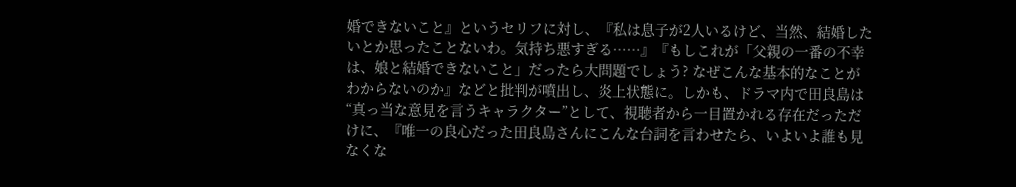婚できないこと』というセリフに対し、『私は息子が2人いるけど、当然、結婚したいとか思ったことないわ。気持ち悪すぎる……』『もしこれが「父親の一番の不幸は、娘と結婚できないこと」だったら大問題でしょう? なぜこんな基本的なことがわからないのか』などと批判が噴出し、炎上状態に。しかも、ドラマ内で田良島は“真っ当な意見を言うキャラクター”として、視聴者から一目置かれる存在だっただけに、『唯一の良心だった田良島さんにこんな台詞を言わせたら、いよいよ誰も見なくな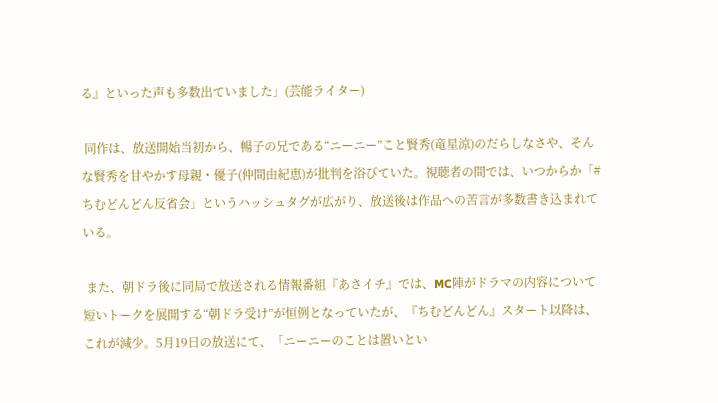る』といった声も多数出ていました」(芸能ライター)

 同作は、放送開始当初から、暢子の兄である“ニーニー”こと賢秀(竜星涼)のだらしなさや、そんな賢秀を甘やかす母親・優子(仲間由紀恵)が批判を浴びていた。視聴者の間では、いつからか「#ちむどんどん反省会」というハッシュタグが広がり、放送後は作品への苦言が多数書き込まれている。

 また、朝ドラ後に同局で放送される情報番組『あさイチ』では、MC陣がドラマの内容について短いトークを展開する“朝ドラ受け”が恒例となっていたが、『ちむどんどん』スタート以降は、これが減少。5月19日の放送にて、「ニーニーのことは置いとい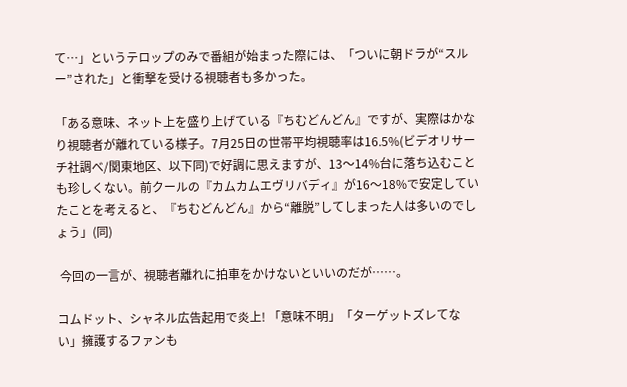て…」というテロップのみで番組が始まった際には、「ついに朝ドラが“スルー”された」と衝撃を受ける視聴者も多かった。

「ある意味、ネット上を盛り上げている『ちむどんどん』ですが、実際はかなり視聴者が離れている様子。7月25日の世帯平均視聴率は16.5%(ビデオリサーチ社調べ/関東地区、以下同)で好調に思えますが、13〜14%台に落ち込むことも珍しくない。前クールの『カムカムエヴリバディ』が16〜18%で安定していたことを考えると、『ちむどんどん』から“離脱”してしまった人は多いのでしょう」(同)

 今回の一言が、視聴者離れに拍車をかけないといいのだが……。

コムドット、シャネル広告起用で炎上! 「意味不明」「ターゲットズレてない」擁護するファンも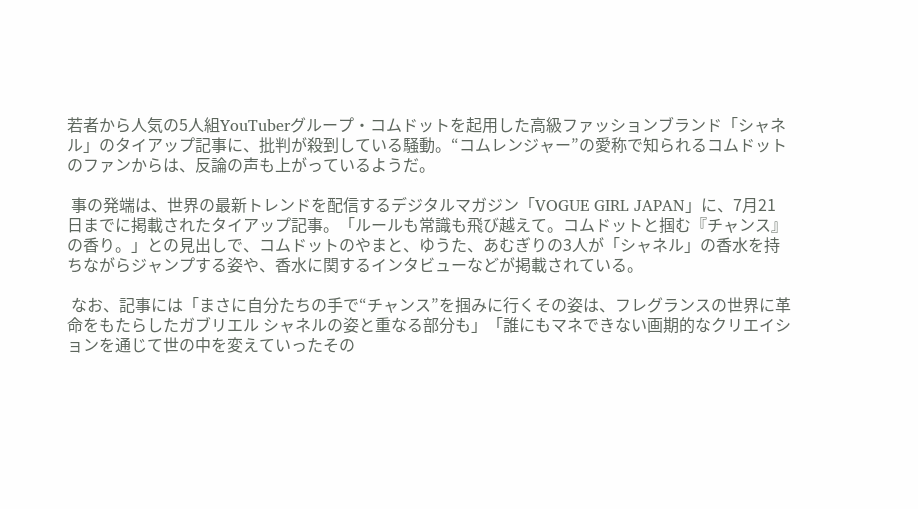若者から人気の5人組YouTuberグループ・コムドットを起用した高級ファッションブランド「シャネル」のタイアップ記事に、批判が殺到している騒動。“コムレンジャー”の愛称で知られるコムドットのファンからは、反論の声も上がっているようだ。

 事の発端は、世界の最新トレンドを配信するデジタルマガジン「VOGUE GIRL JAPAN」に、7月21日までに掲載されたタイアップ記事。「ルールも常識も飛び越えて。コムドットと掴む『チャンス』の香り。」との見出しで、コムドットのやまと、ゆうた、あむぎりの3人が「シャネル」の香水を持ちながらジャンプする姿や、香水に関するインタビューなどが掲載されている。

 なお、記事には「まさに自分たちの手で“チャンス”を掴みに行くその姿は、フレグランスの世界に革命をもたらしたガブリエル シャネルの姿と重なる部分も」「誰にもマネできない画期的なクリエイションを通じて世の中を変えていったその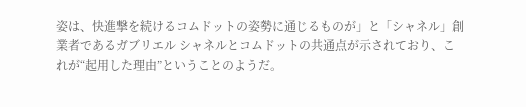姿は、快進撃を続けるコムドットの姿勢に通じるものが」と「シャネル」創業者であるガブリエル シャネルとコムドットの共通点が示されており、これが“起用した理由”ということのようだ。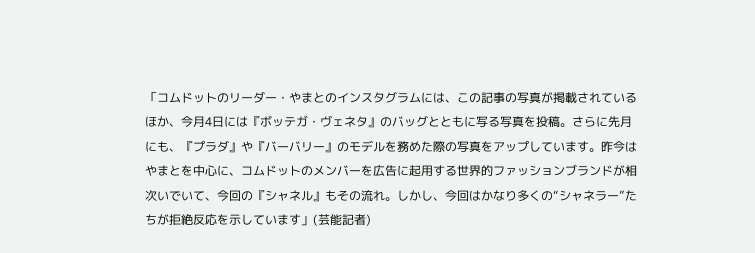「コムドットのリーダー・やまとのインスタグラムには、この記事の写真が掲載されているほか、今月4日には『ボッテガ・ヴェネタ』のバッグとともに写る写真を投稿。さらに先月にも、『プラダ』や『バーバリー』のモデルを務めた際の写真をアップしています。昨今はやまとを中心に、コムドットのメンバーを広告に起用する世界的ファッションブランドが相次いでいて、今回の『シャネル』もその流れ。しかし、今回はかなり多くの“シャネラー”たちが拒絶反応を示しています」(芸能記者)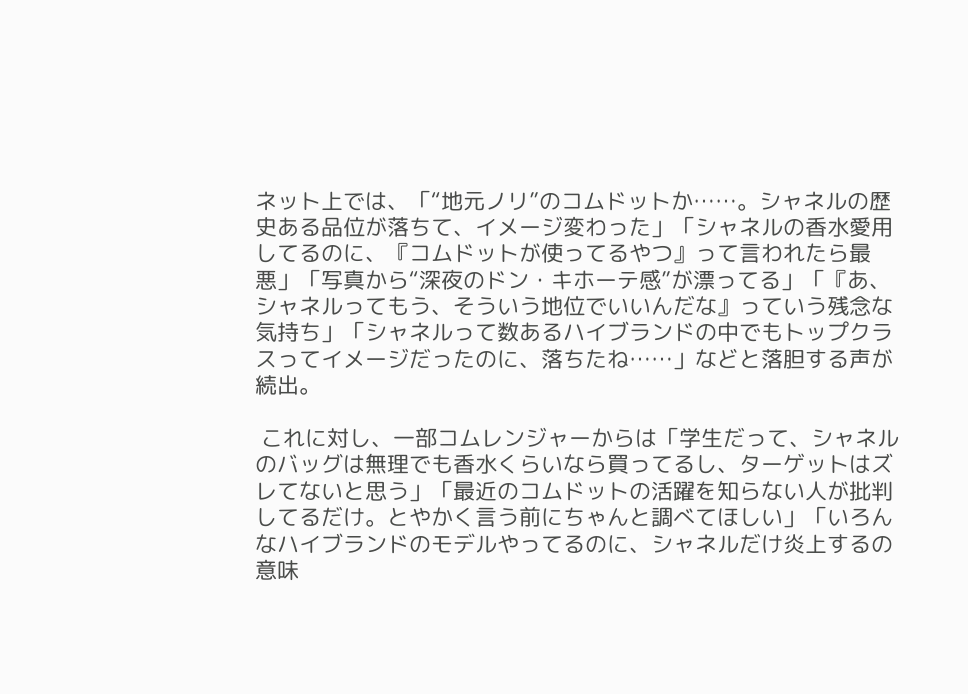ネット上では、「“地元ノリ”のコムドットか……。シャネルの歴史ある品位が落ちて、イメージ変わった」「シャネルの香水愛用してるのに、『コムドットが使ってるやつ』って言われたら最悪」「写真から“深夜のドン・キホーテ感”が漂ってる」「『あ、シャネルってもう、そういう地位でいいんだな』っていう残念な気持ち」「シャネルって数あるハイブランドの中でもトップクラスってイメージだったのに、落ちたね……」などと落胆する声が続出。

 これに対し、一部コムレンジャーからは「学生だって、シャネルのバッグは無理でも香水くらいなら買ってるし、ターゲットはズレてないと思う」「最近のコムドットの活躍を知らない人が批判してるだけ。とやかく言う前にちゃんと調べてほしい」「いろんなハイブランドのモデルやってるのに、シャネルだけ炎上するの意味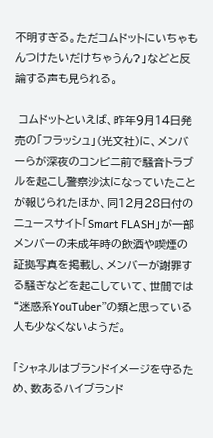不明すぎる。ただコムドットにいちゃもんつけたいだけちゃうん?」などと反論する声も見られる。

 コムドットといえば、昨年9月14日発売の「フラッシュ」(光文社)に、メンバーらが深夜のコンビニ前で騒音トラブルを起こし警察沙汰になっていたことが報じられたほか、同12月28日付のニュースサイト「Smart FLASH」が一部メンバーの未成年時の飲酒や喫煙の証拠写真を掲載し、メンバーが謝罪する騒ぎなどを起こしていて、世間では“迷惑系YouTuber”の類と思っている人も少なくないようだ。

「シャネルはブランドイメージを守るため、数あるハイブランド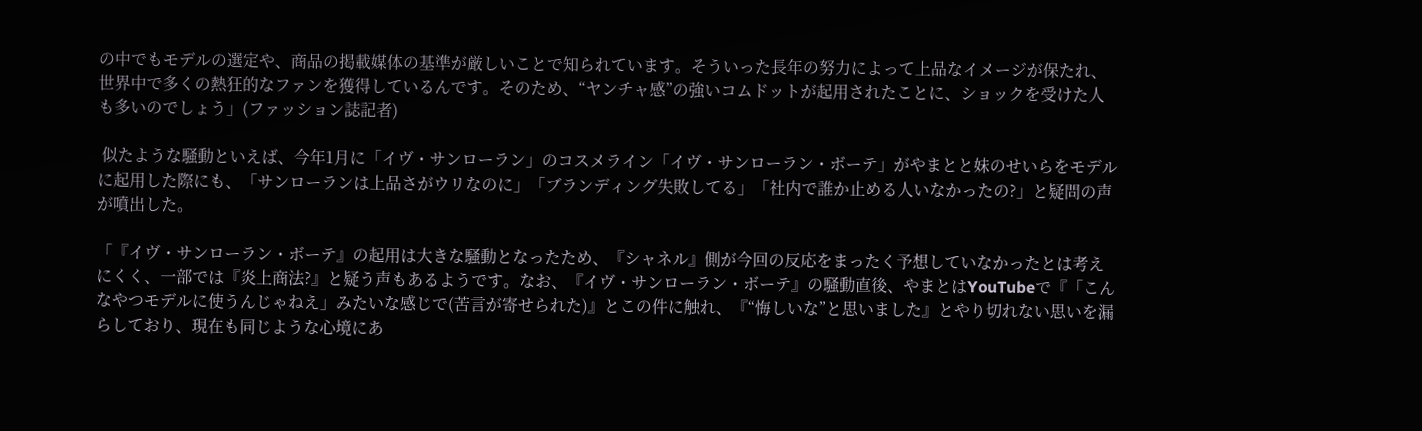の中でもモデルの選定や、商品の掲載媒体の基準が厳しいことで知られています。そういった長年の努力によって上品なイメージが保たれ、世界中で多くの熱狂的なファンを獲得しているんです。そのため、“ヤンチャ感”の強いコムドットが起用されたことに、ショックを受けた人も多いのでしょう」(ファッション誌記者)

 似たような騒動といえば、今年1月に「イヴ・サンローラン」のコスメライン「イヴ・サンローラン・ボーテ」がやまとと妹のせいらをモデルに起用した際にも、「サンローランは上品さがウリなのに」「ブランディング失敗してる」「社内で誰か止める人いなかったの?」と疑問の声が噴出した。

「『イヴ・サンローラン・ボーテ』の起用は大きな騒動となったため、『シャネル』側が今回の反応をまったく予想していなかったとは考えにくく、一部では『炎上商法?』と疑う声もあるようです。なお、『イヴ・サンローラン・ボーテ』の騒動直後、やまとはYouTubeで『「こんなやつモデルに使うんじゃねえ」みたいな感じで(苦言が寄せられた)』とこの件に触れ、『“悔しいな”と思いました』とやり切れない思いを漏らしており、現在も同じような心境にあ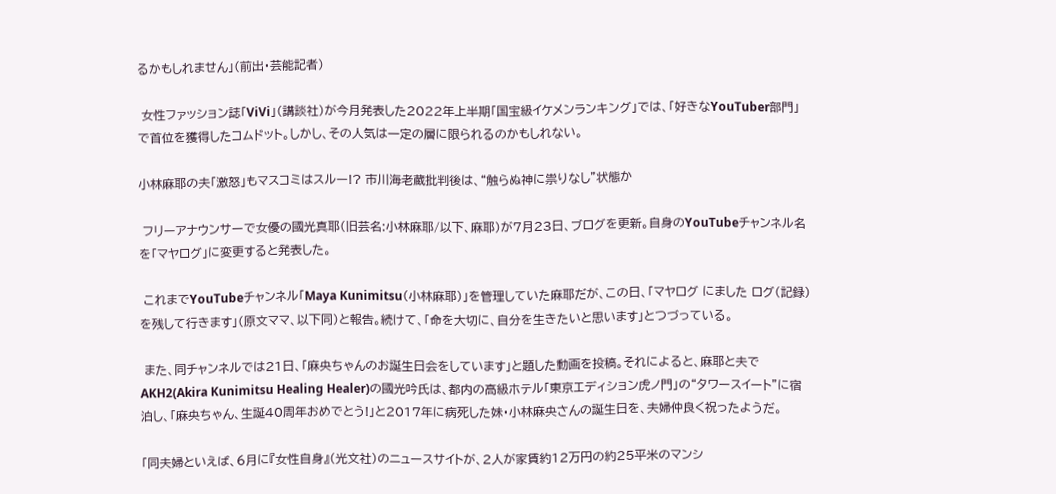るかもしれません」(前出・芸能記者)

 女性ファッション誌「ViVi」(講談社)が今月発表した2022年上半期「国宝級イケメンランキング」では、「好きなYouTuber部門」で首位を獲得したコムドット。しかし、その人気は一定の層に限られるのかもしれない。

小林麻耶の夫「激怒」もマスコミはスルー!? 市川海老蔵批判後は、“触らぬ神に祟りなし”状態か

 フリーアナウンサーで女優の國光真耶(旧芸名:小林麻耶/以下、麻耶)が7月23日、ブログを更新。自身のYouTubeチャンネル名を「マヤログ」に変更すると発表した。

 これまでYouTubeチャンネル「Maya Kunimitsu(小林麻耶)」を管理していた麻耶だが、この日、「マヤログ にました ログ(記録)を残して行きます」(原文ママ、以下同)と報告。続けて、「命を大切に、自分を生きたいと思います」とつづっている。

 また、同チャンネルでは21日、「麻央ちゃんのお誕生日会をしています」と題した動画を投稿。それによると、麻耶と夫でAKH2(Akira Kunimitsu Healing Healer)の國光吟氏は、都内の高級ホテル「東京エディション虎ノ門」の“タワースイート”に宿泊し、「麻央ちゃん、生誕40周年おめでとう!」と2017年に病死した妹・小林麻央さんの誕生日を、夫婦仲良く祝ったようだ。

「同夫婦といえば、6月に『女性自身』(光文社)のニュースサイトが、2人が家賃約12万円の約25平米のマンシ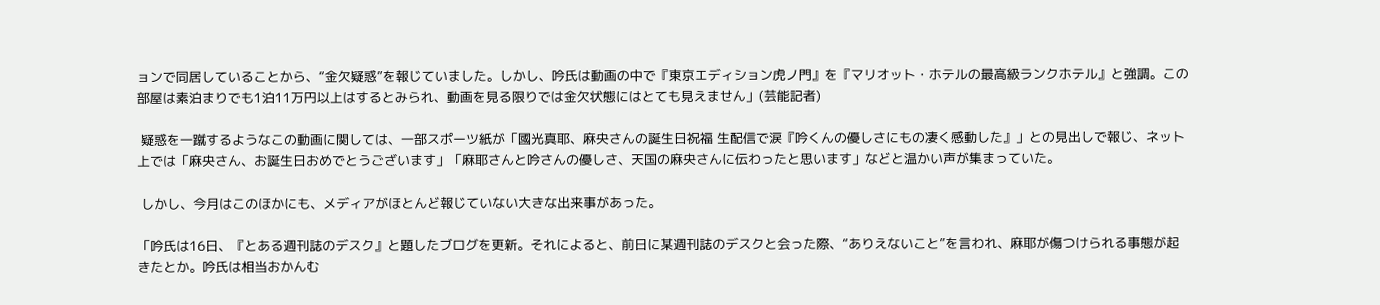ョンで同居していることから、“金欠疑惑”を報じていました。しかし、吟氏は動画の中で『東京エディション虎ノ門』を『マリオット・ホテルの最高級ランクホテル』と強調。この部屋は素泊まりでも1泊11万円以上はするとみられ、動画を見る限りでは金欠状態にはとても見えません」(芸能記者)

 疑惑を一蹴するようなこの動画に関しては、一部スポーツ紙が「國光真耶、麻央さんの誕生日祝福 生配信で涙『吟くんの優しさにもの凄く感動した』」との見出しで報じ、ネット上では「麻央さん、お誕生日おめでとうございます」「麻耶さんと吟さんの優しさ、天国の麻央さんに伝わったと思います」などと温かい声が集まっていた。

 しかし、今月はこのほかにも、メディアがほとんど報じていない大きな出来事があった。

「吟氏は16日、『とある週刊誌のデスク』と題したブログを更新。それによると、前日に某週刊誌のデスクと会った際、“ありえないこと”を言われ、麻耶が傷つけられる事態が起きたとか。吟氏は相当おかんむ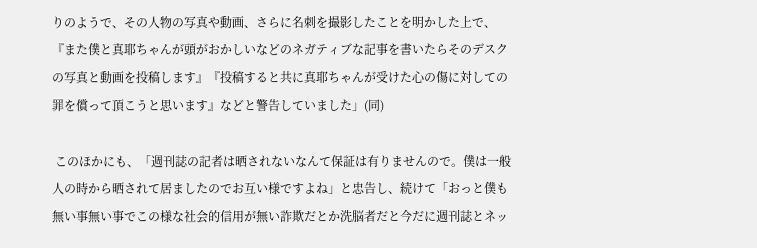りのようで、その人物の写真や動画、さらに名刺を撮影したことを明かした上で、『また僕と真耶ちゃんが頭がおかしいなどのネガティブな記事を書いたらそのデスクの写真と動画を投稿します』『投稿すると共に真耶ちゃんが受けた心の傷に対しての罪を償って頂こうと思います』などと警告していました」(同)

 このほかにも、「週刊誌の記者は晒されないなんて保証は有りませんので。僕は一般人の時から晒されて居ましたのでお互い様ですよね」と忠告し、続けて「おっと僕も無い事無い事でこの様な社会的信用が無い詐欺だとか洗脳者だと今だに週刊誌とネッ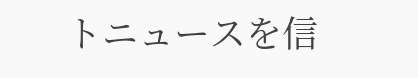トニュースを信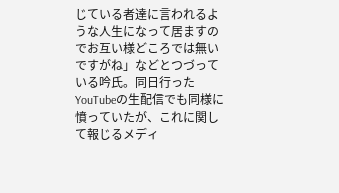じている者達に言われるような人生になって居ますのでお互い様どころでは無いですがね」などとつづっている吟氏。同日行ったYouTubeの生配信でも同様に憤っていたが、これに関して報じるメディ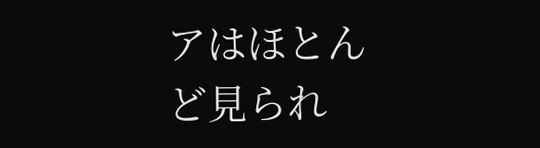アはほとんど見られ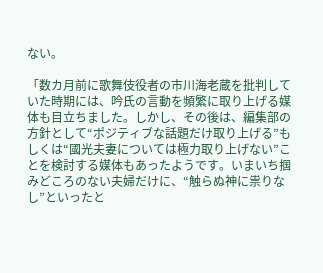ない。

「数カ月前に歌舞伎役者の市川海老蔵を批判していた時期には、吟氏の言動を頻繁に取り上げる媒体も目立ちました。しかし、その後は、編集部の方針として“ポジティブな話題だけ取り上げる”もしくは“國光夫妻については極力取り上げない”ことを検討する媒体もあったようです。いまいち掴みどころのない夫婦だけに、“触らぬ神に祟りなし”といったと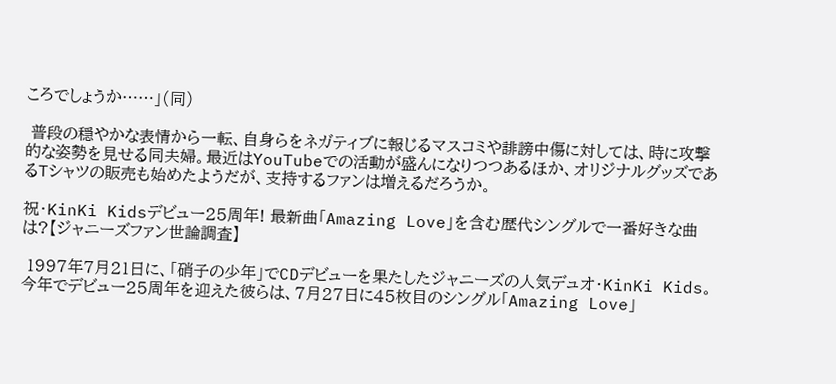ころでしょうか……」(同)

 普段の穏やかな表情から一転、自身らをネガティブに報じるマスコミや誹謗中傷に対しては、時に攻撃的な姿勢を見せる同夫婦。最近はYouTubeでの活動が盛んになりつつあるほか、オリジナルグッズであるTシャツの販売も始めたようだが、支持するファンは増えるだろうか。

祝・KinKi Kidsデビュー25周年! 最新曲「Amazing Love」を含む歴代シングルで一番好きな曲は?【ジャニーズファン世論調査】

 1997年7月21日に、「硝子の少年」でCDデビューを果たしたジャニーズの人気デュオ・KinKi Kids。今年でデビュー25周年を迎えた彼らは、7月27日に45枚目のシングル「Amazing Love」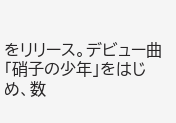をリリース。デビュー曲「硝子の少年」をはじめ、数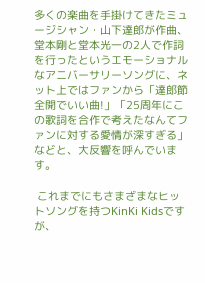多くの楽曲を手掛けてきたミュージシャン・山下達郎が作曲、堂本剛と堂本光一の2人で作詞を行ったというエモーショナルなアニバーサリーソングに、ネット上ではファンから「達郎節全開でいい曲!」「25周年にこの歌詞を合作で考えたなんてファンに対する愛情が深すぎる」などと、大反響を呼んでいます。

 これまでにもさまざまなヒットソングを持つKinKi Kidsですが、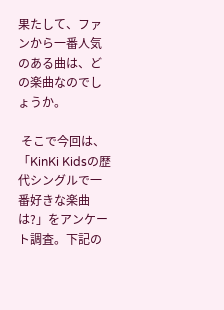果たして、ファンから一番人気のある曲は、どの楽曲なのでしょうか。

 そこで今回は、「KinKi Kidsの歴代シングルで一番好きな楽曲は?」をアンケート調査。下記の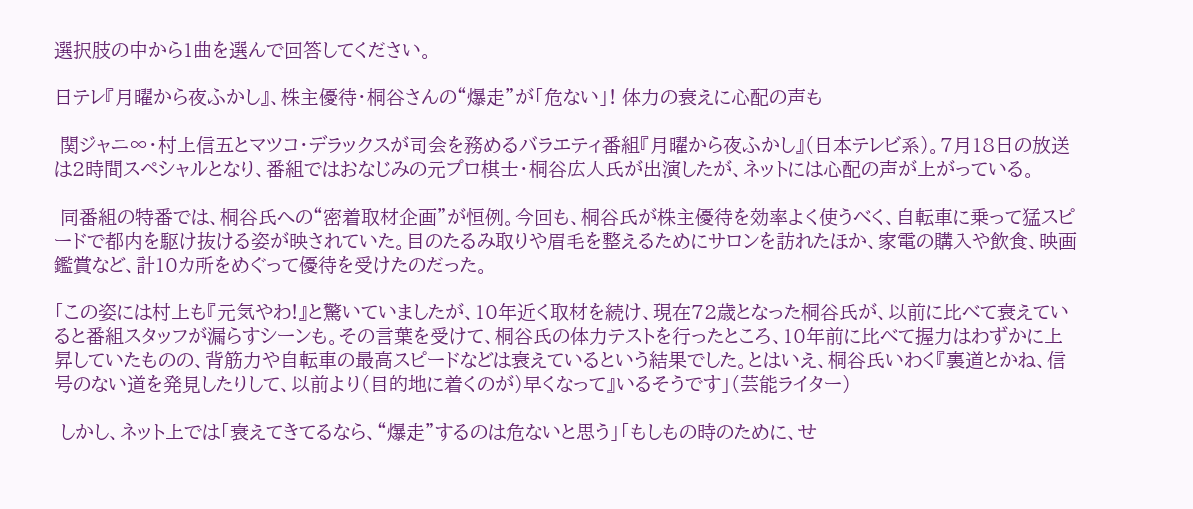選択肢の中から1曲を選んで回答してください。

日テレ『月曜から夜ふかし』、株主優待・桐谷さんの“爆走”が「危ない」! 体力の衰えに心配の声も

 関ジャニ∞・村上信五とマツコ・デラックスが司会を務めるバラエティ番組『月曜から夜ふかし』(日本テレビ系)。7月18日の放送は2時間スペシャルとなり、番組ではおなじみの元プロ棋士・桐谷広人氏が出演したが、ネットには心配の声が上がっている。

 同番組の特番では、桐谷氏への“密着取材企画”が恒例。今回も、桐谷氏が株主優待を効率よく使うべく、自転車に乗って猛スピードで都内を駆け抜ける姿が映されていた。目のたるみ取りや眉毛を整えるためにサロンを訪れたほか、家電の購入や飲食、映画鑑賞など、計10カ所をめぐって優待を受けたのだった。

「この姿には村上も『元気やわ!』と驚いていましたが、10年近く取材を続け、現在72歳となった桐谷氏が、以前に比べて衰えていると番組スタッフが漏らすシーンも。その言葉を受けて、桐谷氏の体力テストを行ったところ、10年前に比べて握力はわずかに上昇していたものの、背筋力や自転車の最高スピードなどは衰えているという結果でした。とはいえ、桐谷氏いわく『裏道とかね、信号のない道を発見したりして、以前より(目的地に着くのが)早くなって』いるそうです」(芸能ライター)

 しかし、ネット上では「衰えてきてるなら、“爆走”するのは危ないと思う」「もしもの時のために、せ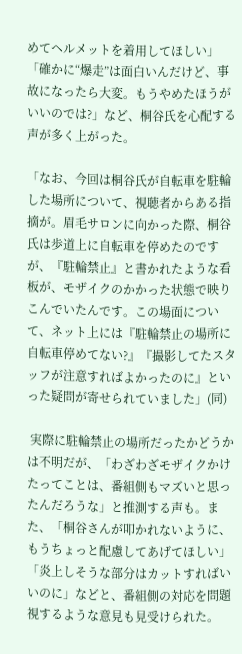めてヘルメットを着用してほしい」「確かに“爆走”は面白いんだけど、事故になったら大変。もうやめたほうがいいのでは?」など、桐谷氏を心配する声が多く上がった。

「なお、今回は桐谷氏が自転車を駐輪した場所について、視聴者からある指摘が。眉毛サロンに向かった際、桐谷氏は歩道上に自転車を停めたのですが、『駐輪禁止』と書かれたような看板が、モザイクのかかった状態で映りこんでいたんです。この場面について、ネット上には『駐輪禁止の場所に自転車停めてない?』『撮影してたスタッフが注意すればよかったのに』といった疑問が寄せられていました」(同)

 実際に駐輪禁止の場所だったかどうかは不明だが、「わざわざモザイクかけたってことは、番組側もマズいと思ったんだろうな」と推測する声も。また、「桐谷さんが叩かれないように、もうちょっと配慮してあげてほしい」「炎上しそうな部分はカットすればいいのに」などと、番組側の対応を問題視するような意見も見受けられた。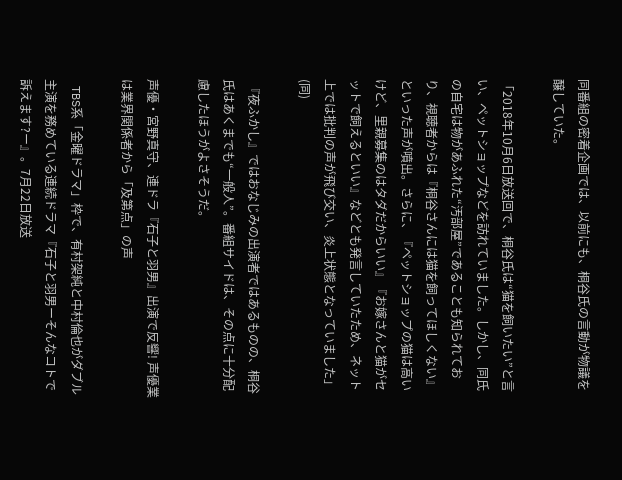同番組の密着企画では、以前にも、桐谷氏の言動が物議を醸していた。

「2018年10月6日放送回で、桐谷氏は“猫を飼いたい”と言い、ペットショップなどを訪れていました。しかし、同氏の自宅は物があふれた“汚部屋”であることも知られており、視聴者からは『桐谷さんには猫を飼ってほしくない』といった声が噴出。さらに、『ペットショップの猫は高いけど、里親募集のはタダだからいい』『お嫁さんと猫がセットで飼えるといい』などとも発言していたため、ネット上では批判の声が飛び交い、炎上状態となっていました」(同)

 『夜ふかし』ではおなじみの出演者ではあるものの、桐谷氏はあくまでも“一般人”。番組サイドは、その点に十分配慮したほうがよさそうだ。

声優・宮野真守、連ドラ『石子と羽男』出演で反響! 声優業は業界関係者から「及第点」の声

 TBS系「金曜ドラマ」枠で、有村架純と中村倫也がダブル主演を務めている連続ドラマ『石子と羽男ーそんなコトで訴えます?ー』。7月22日放送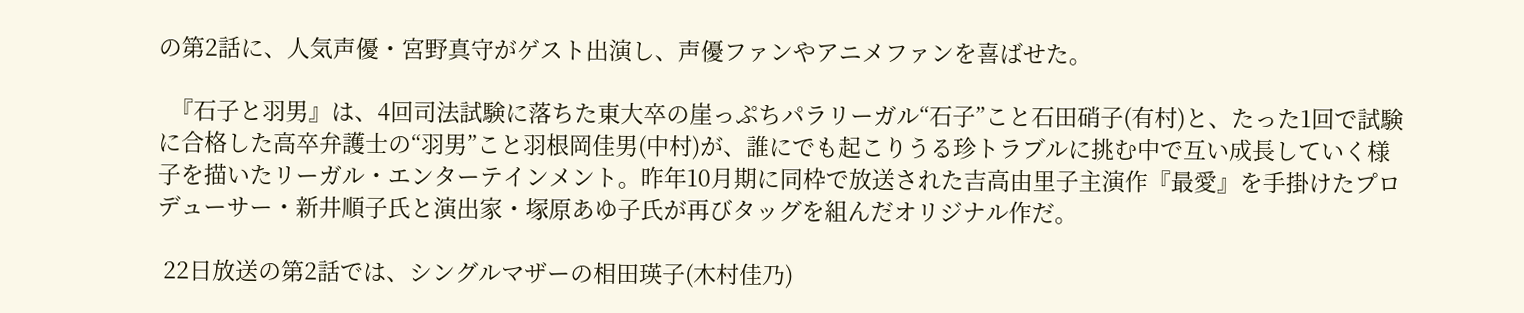の第2話に、人気声優・宮野真守がゲスト出演し、声優ファンやアニメファンを喜ばせた。

  『石子と羽男』は、4回司法試験に落ちた東大卒の崖っぷちパラリーガル“石子”こと石田硝子(有村)と、たった1回で試験に合格した高卒弁護士の“羽男”こと羽根岡佳男(中村)が、誰にでも起こりうる珍トラブルに挑む中で互い成長していく様子を描いたリーガル・エンターテインメント。昨年10月期に同枠で放送された吉高由里子主演作『最愛』を手掛けたプロデューサー・新井順子氏と演出家・塚原あゆ子氏が再びタッグを組んだオリジナル作だ。

 22日放送の第2話では、シングルマザーの相田瑛子(木村佳乃)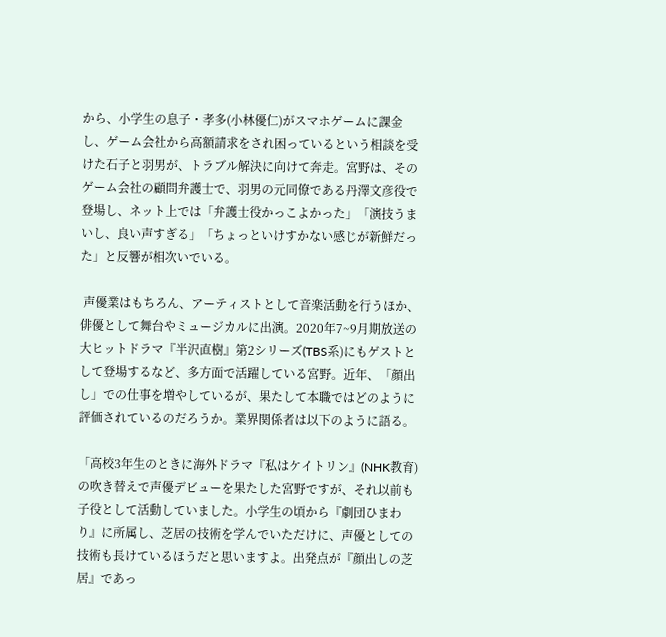から、小学生の息子・孝多(小林優仁)がスマホゲームに課金し、ゲーム会社から高額請求をされ困っているという相談を受けた石子と羽男が、トラブル解決に向けて奔走。宮野は、そのゲーム会社の顧問弁護士で、羽男の元同僚である丹澤文彦役で登場し、ネット上では「弁護士役かっこよかった」「演技うまいし、良い声すぎる」「ちょっといけすかない感じが新鮮だった」と反響が相次いでいる。

 声優業はもちろん、アーティストとして音楽活動を行うほか、俳優として舞台やミュージカルに出演。2020年7~9月期放送の大ヒットドラマ『半沢直樹』第2シリーズ(TBS系)にもゲストとして登場するなど、多方面で活躍している宮野。近年、「顔出し」での仕事を増やしているが、果たして本職ではどのように評価されているのだろうか。業界関係者は以下のように語る。

「高校3年生のときに海外ドラマ『私はケイトリン』(NHK教育)の吹き替えで声優デビューを果たした宮野ですが、それ以前も子役として活動していました。小学生の頃から『劇団ひまわり』に所属し、芝居の技術を学んでいただけに、声優としての技術も長けているほうだと思いますよ。出発点が『顔出しの芝居』であっ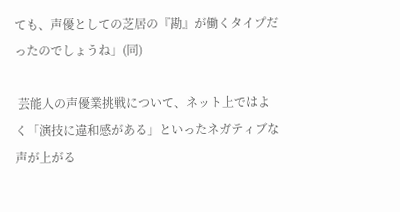ても、声優としての芝居の『勘』が働くタイプだったのでしょうね」(同)

 芸能人の声優業挑戦について、ネット上ではよく「演技に違和感がある」といったネガティブな声が上がる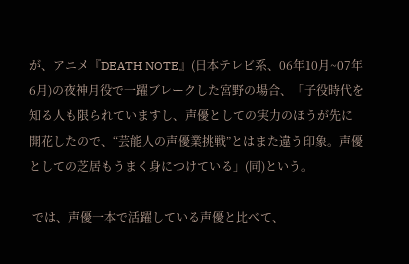が、アニメ『DEATH NOTE』(日本テレビ系、06年10月~07年6月)の夜神月役で一躍ブレークした宮野の場合、「子役時代を知る人も限られていますし、声優としての実力のほうが先に開花したので、“芸能人の声優業挑戦”とはまた違う印象。声優としての芝居もうまく身につけている」(同)という。

 では、声優一本で活躍している声優と比べて、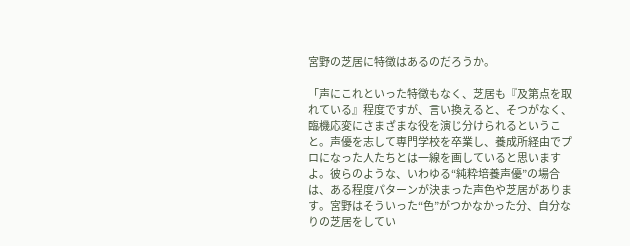宮野の芝居に特徴はあるのだろうか。

「声にこれといった特徴もなく、芝居も『及第点を取れている』程度ですが、言い換えると、そつがなく、臨機応変にさまざまな役を演じ分けられるということ。声優を志して専門学校を卒業し、養成所経由でプロになった人たちとは一線を画していると思いますよ。彼らのような、いわゆる“純粋培養声優”の場合は、ある程度パターンが決まった声色や芝居があります。宮野はそういった“色”がつかなかった分、自分なりの芝居をしてい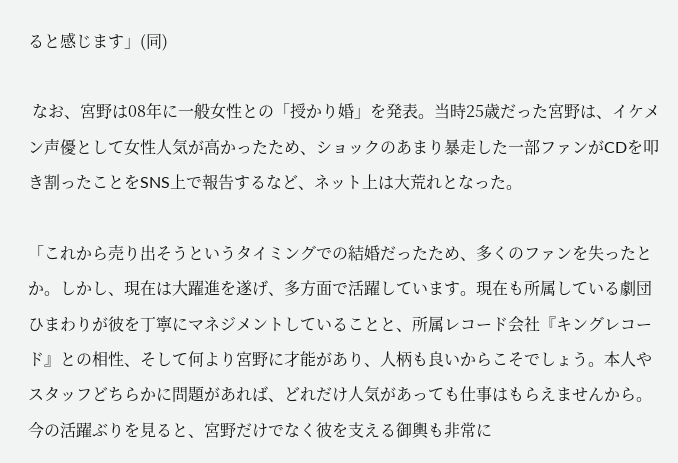ると感じます」(同)

 なお、宮野は08年に一般女性との「授かり婚」を発表。当時25歳だった宮野は、イケメン声優として女性人気が高かったため、ショックのあまり暴走した一部ファンがCDを叩き割ったことをSNS上で報告するなど、ネット上は大荒れとなった。

「これから売り出そうというタイミングでの結婚だったため、多くのファンを失ったとか。しかし、現在は大躍進を遂げ、多方面で活躍しています。現在も所属している劇団ひまわりが彼を丁寧にマネジメントしていることと、所属レコード会社『キングレコード』との相性、そして何より宮野に才能があり、人柄も良いからこそでしょう。本人やスタッフどちらかに問題があれば、どれだけ人気があっても仕事はもらえませんから。今の活躍ぶりを見ると、宮野だけでなく彼を支える御輿も非常に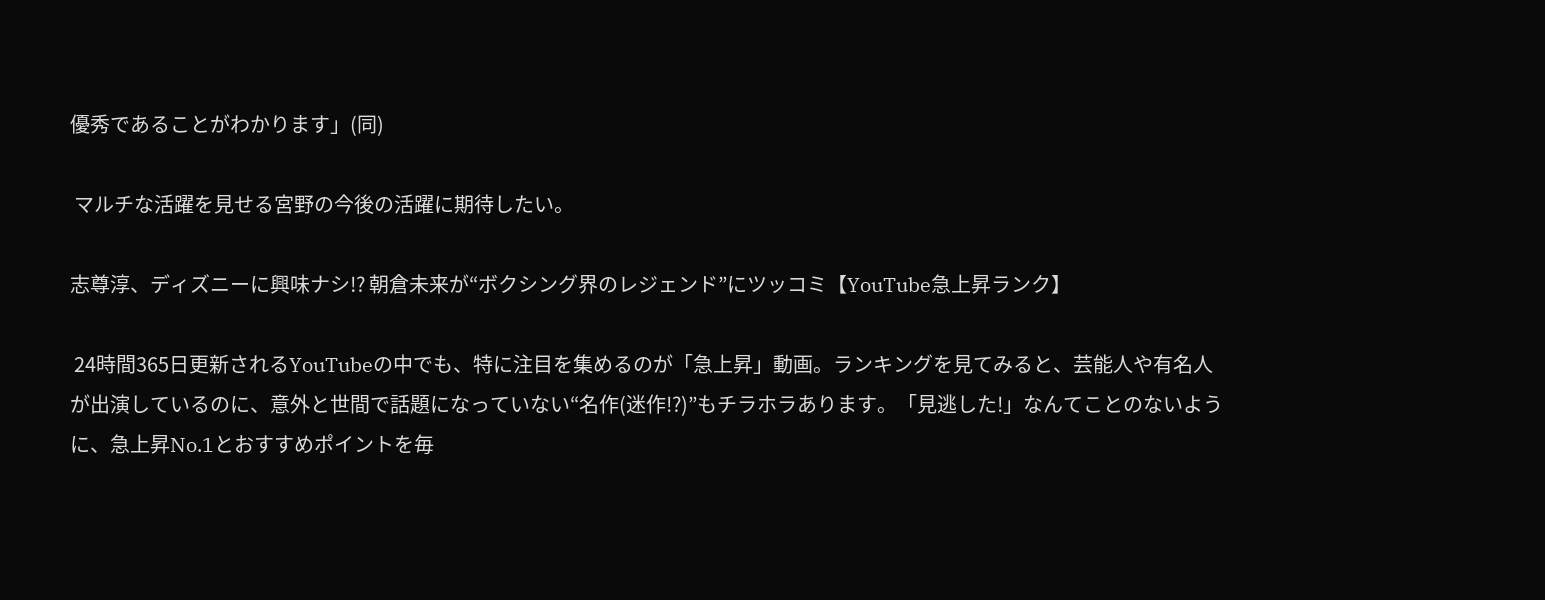優秀であることがわかります」(同)

 マルチな活躍を見せる宮野の今後の活躍に期待したい。

志尊淳、ディズニーに興味ナシ!? 朝倉未来が“ボクシング界のレジェンド”にツッコミ【YouTube急上昇ランク】

 24時間365日更新されるYouTubeの中でも、特に注目を集めるのが「急上昇」動画。ランキングを見てみると、芸能人や有名人が出演しているのに、意外と世間で話題になっていない“名作(迷作!?)”もチラホラあります。「見逃した!」なんてことのないように、急上昇No.1とおすすめポイントを毎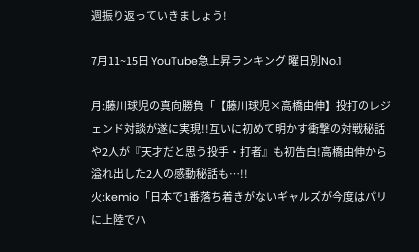週振り返っていきましょう!

7月11~15日 YouTube急上昇ランキング 曜日別No.1

月:藤川球児の真向勝負「【藤川球児×高橋由伸】投打のレジェンド対談が遂に実現!!互いに初めて明かす衝撃の対戦秘話や2人が『天才だと思う投手・打者』も初告白!高橋由伸から溢れ出した2人の感動秘話も…!!
火:kemio「日本で1番落ち着きがないギャルズが今度はパリに上陸でハ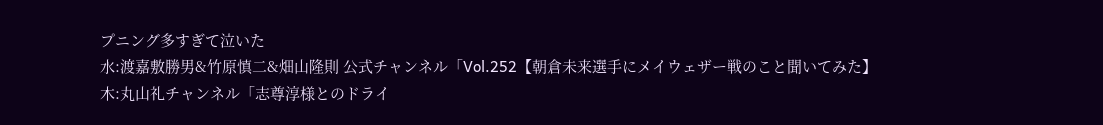プニング多すぎて泣いた
水:渡嘉敷勝男&竹原慎二&畑山隆則 公式チャンネル「Vol.252【朝倉未来選手にメイウェザー戦のこと聞いてみた】
木:丸山礼チャンネル「志尊淳様とのドライ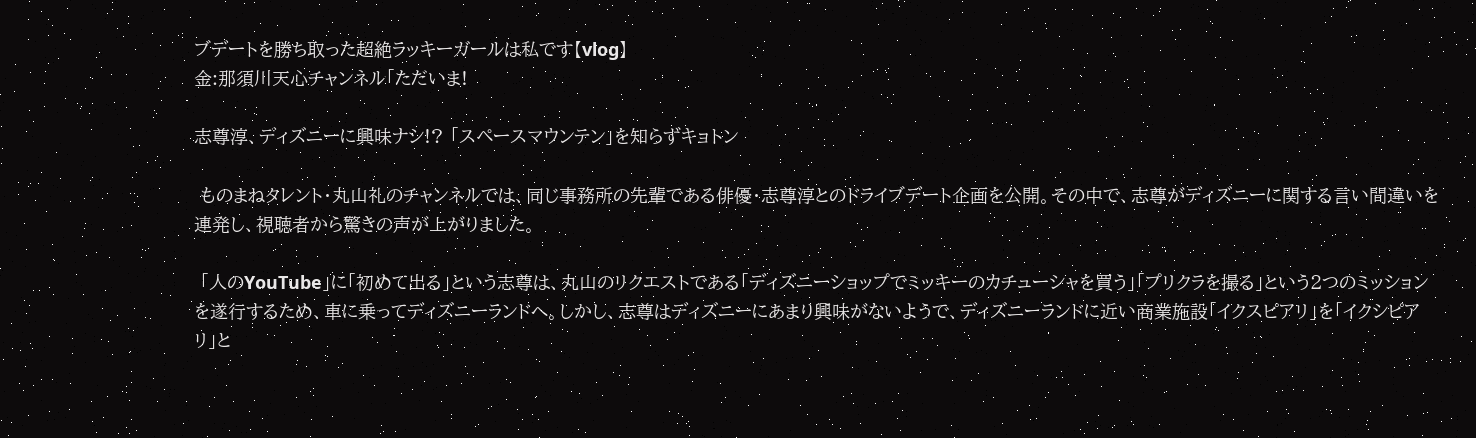ブデートを勝ち取った超絶ラッキーガールは私です【vlog】
金:那須川天心チャンネル「ただいま!

志尊淳、ディズニーに興味ナシ!? 「スペースマウンテン」を知らずキョトン

 ものまねタレント・丸山礼のチャンネルでは、同じ事務所の先輩である俳優・志尊淳とのドライブデート企画を公開。その中で、志尊がディズニーに関する言い間違いを連発し、視聴者から驚きの声が上がりました。

 「人のYouTube」に「初めて出る」という志尊は、丸山のリクエストである「ディズニーショップでミッキーのカチューシャを買う」「プリクラを撮る」という2つのミッションを遂行するため、車に乗ってディズニーランドへ。しかし、志尊はディズニーにあまり興味がないようで、ディズニーランドに近い商業施設「イクスピアリ」を「イクシピアリ」と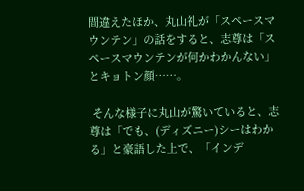間違えたほか、丸山礼が「スペースマウンテン」の話をすると、志尊は「スペースマウンテンが何かわかんない」とキョトン顔……。

 そんな様子に丸山が驚いていると、志尊は「でも、(ディズニー)シーはわかる」と豪語した上で、「インデ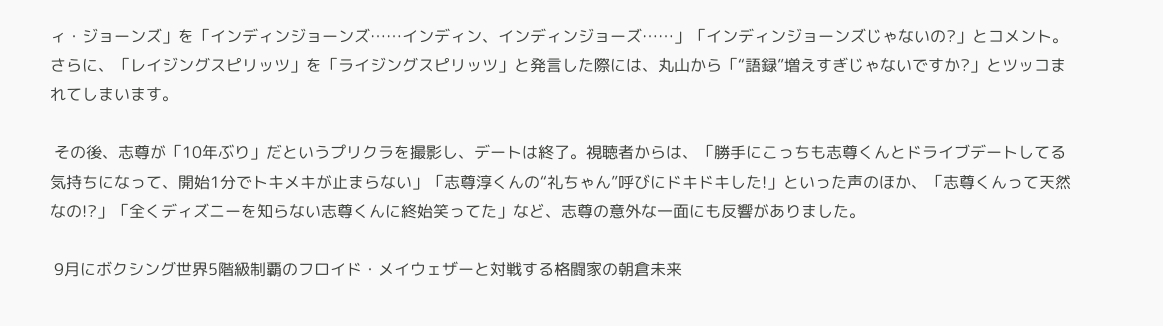ィ・ジョーンズ」を「インディンジョーンズ……インディン、インディンジョーズ……」「インディンジョーンズじゃないの?」とコメント。さらに、「レイジングスピリッツ」を「ライジングスピリッツ」と発言した際には、丸山から「“語録”増えすぎじゃないですか?」とツッコまれてしまいます。

 その後、志尊が「10年ぶり」だというプリクラを撮影し、デートは終了。視聴者からは、「勝手にこっちも志尊くんとドライブデートしてる気持ちになって、開始1分でトキメキが止まらない」「志尊淳くんの“礼ちゃん”呼びにドキドキした!」といった声のほか、「志尊くんって天然なの!?」「全くディズニーを知らない志尊くんに終始笑ってた」など、志尊の意外な一面にも反響がありました。

 9月にボクシング世界5階級制覇のフロイド・メイウェザーと対戦する格闘家の朝倉未来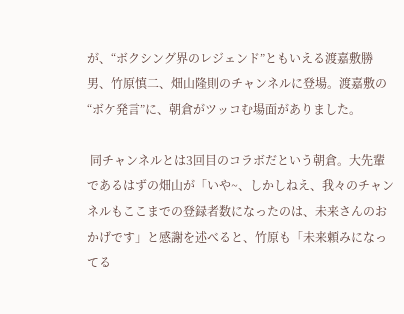が、“ボクシング界のレジェンド”ともいえる渡嘉敷勝男、竹原慎二、畑山隆則のチャンネルに登場。渡嘉敷の“ボケ発言”に、朝倉がツッコむ場面がありました。

 同チャンネルとは3回目のコラボだという朝倉。大先輩であるはずの畑山が「いや~、しかしねえ、我々のチャンネルもここまでの登録者数になったのは、未来さんのおかげです」と感謝を述べると、竹原も「未来頼みになってる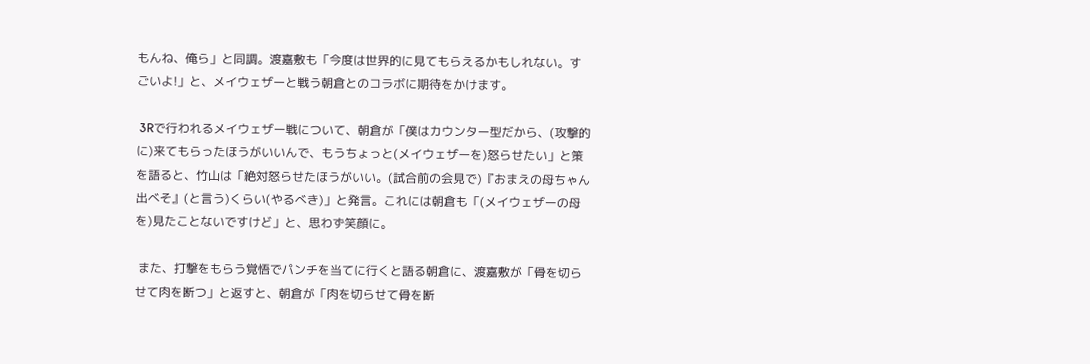もんね、俺ら」と同調。渡嘉敷も「今度は世界的に見てもらえるかもしれない。すごいよ!」と、メイウェザーと戦う朝倉とのコラボに期待をかけます。

 3Rで行われるメイウェザー戦について、朝倉が「僕はカウンター型だから、(攻撃的に)来てもらったほうがいいんで、もうちょっと(メイウェザーを)怒らせたい」と策を語ると、竹山は「絶対怒らせたほうがいい。(試合前の会見で)『おまえの母ちゃん出べそ』(と言う)くらい(やるべき)」と発言。これには朝倉も「(メイウェザーの母を)見たことないですけど」と、思わず笑顔に。

 また、打撃をもらう覚悟でパンチを当てに行くと語る朝倉に、渡嘉敷が「骨を切らせて肉を断つ」と返すと、朝倉が「肉を切らせて骨を断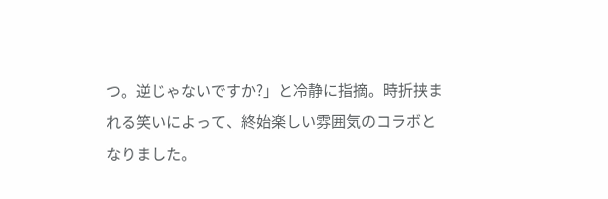つ。逆じゃないですか?」と冷静に指摘。時折挟まれる笑いによって、終始楽しい雰囲気のコラボとなりました。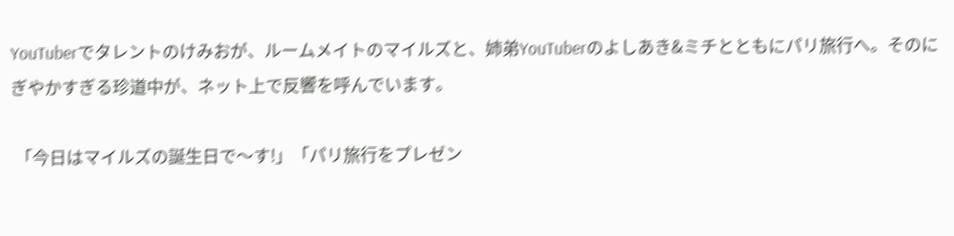YouTuberでタレントのけみおが、ルームメイトのマイルズと、姉弟YouTuberのよしあき&ミチとともにパリ旅行へ。そのにぎやかすぎる珍道中が、ネット上で反響を呼んでいます。

 「今日はマイルズの誕生日で〜す!」「パリ旅行をプレゼン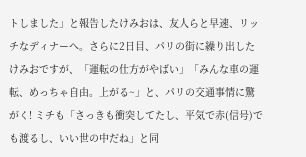トしました」と報告したけみおは、友人らと早速、リッチなディナーへ。さらに2日目、パリの街に繰り出したけみおですが、「運転の仕方がやばい」「みんな車の運転、めっちゃ自由。上がる~」と、パリの交通事情に驚がく! ミチも「さっきも衝突してたし、平気で赤(信号)でも渡るし、いい世の中だね」と同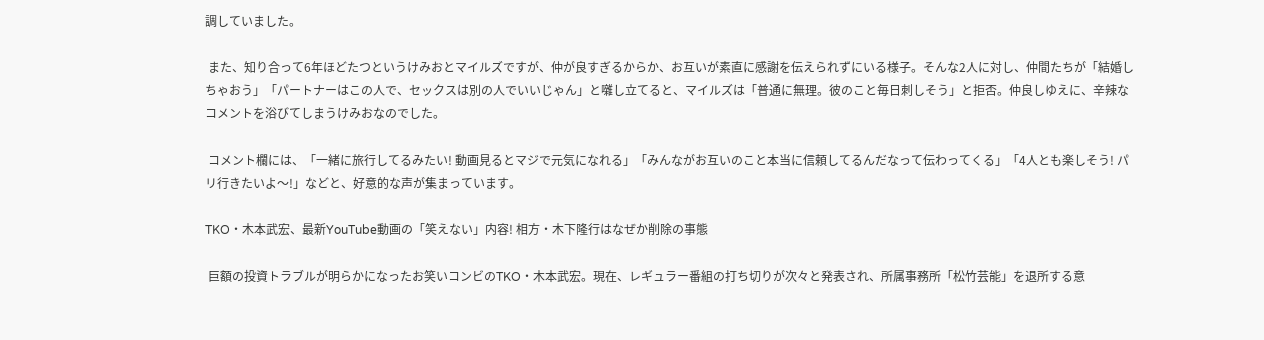調していました。

 また、知り合って6年ほどたつというけみおとマイルズですが、仲が良すぎるからか、お互いが素直に感謝を伝えられずにいる様子。そんな2人に対し、仲間たちが「結婚しちゃおう」「パートナーはこの人で、セックスは別の人でいいじゃん」と囃し立てると、マイルズは「普通に無理。彼のこと毎日刺しそう」と拒否。仲良しゆえに、辛辣なコメントを浴びてしまうけみおなのでした。

 コメント欄には、「一緒に旅行してるみたい! 動画見るとマジで元気になれる」「みんながお互いのこと本当に信頼してるんだなって伝わってくる」「4人とも楽しそう! パリ行きたいよ〜!」などと、好意的な声が集まっています。

TKO・木本武宏、最新YouTube動画の「笑えない」内容! 相方・木下隆行はなぜか削除の事態

 巨額の投資トラブルが明らかになったお笑いコンビのTKO・木本武宏。現在、レギュラー番組の打ち切りが次々と発表され、所属事務所「松竹芸能」を退所する意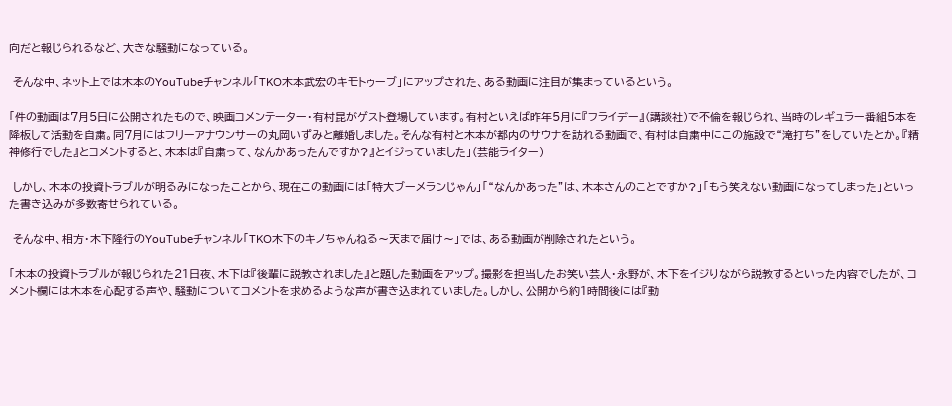向だと報じられるなど、大きな騒動になっている。

 そんな中、ネット上では木本のYouTubeチャンネル「TKO木本武宏のキモトゥーブ」にアップされた、ある動画に注目が集まっているという。

「件の動画は7月5日に公開されたもので、映画コメンテーター・有村昆がゲスト登場しています。有村といえば昨年5月に『フライデー』(講談社)で不倫を報じられ、当時のレギュラー番組5本を降板して活動を自粛。同7月にはフリーアナウンサーの丸岡いずみと離婚しました。そんな有村と木本が都内のサウナを訪れる動画で、有村は自粛中にこの施設で“滝打ち”をしていたとか。『精神修行でした』とコメントすると、木本は『自粛って、なんかあったんですか?』とイジっていました」(芸能ライター)

 しかし、木本の投資トラブルが明るみになったことから、現在この動画には「特大ブーメランじゃん」「“なんかあった”は、木本さんのことですか?」「もう笑えない動画になってしまった」といった書き込みが多数寄せられている。

 そんな中、相方・木下隆行のYouTubeチャンネル「TKO木下のキノちゃんねる〜天まで届け〜」では、ある動画が削除されたという。

「木本の投資トラブルが報じられた21日夜、木下は『後輩に説教されました』と題した動画をアップ。撮影を担当したお笑い芸人・永野が、木下をイジりながら説教するといった内容でしたが、コメント欄には木本を心配する声や、騒動についてコメントを求めるような声が書き込まれていました。しかし、公開から約1時間後には『動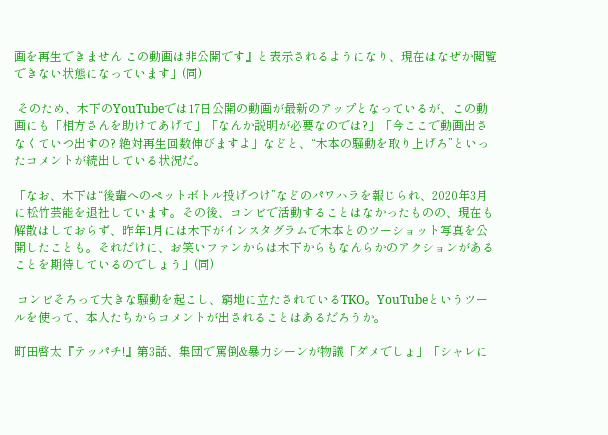画を再生できません この動画は非公開です』と表示されるようになり、現在はなぜか閲覧できない状態になっています」(同)

 そのため、木下のYouTubeでは17日公開の動画が最新のアップとなっているが、この動画にも「相方さんを助けてあげて」「なんか説明が必要なのでは?」「今ここで動画出さなくていつ出すの? 絶対再生回数伸びますよ」などと、“木本の騒動を取り上げろ”といったコメントが続出している状況だ。

「なお、木下は“後輩へのペットボトル投げつけ”などのパワハラを報じられ、2020年3月に松竹芸能を退社しています。その後、コンビで活動することはなかったものの、現在も解散はしておらず、昨年1月には木下がインスタグラムで木本とのツーショット写真を公開したことも。それだけに、お笑いファンからは木下からもなんらかのアクションがあることを期待しているのでしょう」(同)

 コンビそろって大きな騒動を起こし、窮地に立たされているTKO。YouTubeというツールを使って、本人たちからコメントが出されることはあるだろうか。

町田啓太『テッパチ!』第3話、集団で罵倒&暴力シーンが物議「ダメでしょ」「シャレに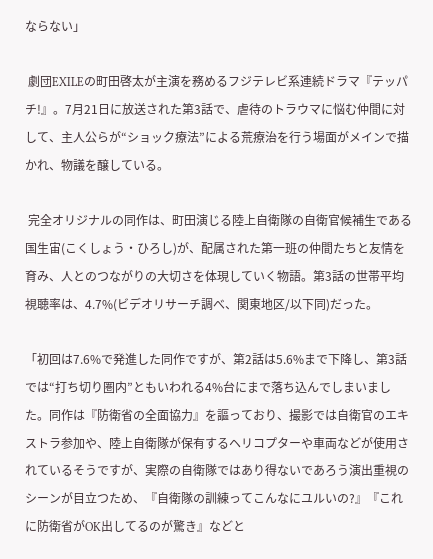ならない」

 劇団EXILEの町田啓太が主演を務めるフジテレビ系連続ドラマ『テッパチ!』。7月21日に放送された第3話で、虐待のトラウマに悩む仲間に対して、主人公らが“ショック療法”による荒療治を行う場面がメインで描かれ、物議を醸している。

 完全オリジナルの同作は、町田演じる陸上自衛隊の自衛官候補生である国生宙(こくしょう・ひろし)が、配属された第一班の仲間たちと友情を育み、人とのつながりの大切さを体現していく物語。第3話の世帯平均視聴率は、4.7%(ビデオリサーチ調べ、関東地区/以下同)だった。

「初回は7.6%で発進した同作ですが、第2話は5.6%まで下降し、第3話では“打ち切り圏内”ともいわれる4%台にまで落ち込んでしまいました。同作は『防衛省の全面協力』を謳っており、撮影では自衛官のエキストラ参加や、陸上自衛隊が保有するヘリコプターや車両などが使用されているそうですが、実際の自衛隊ではあり得ないであろう演出重視のシーンが目立つため、『自衛隊の訓練ってこんなにユルいの?』『これに防衛省がOK出してるのが驚き』などと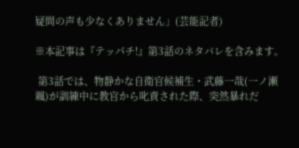疑問の声も少なくありません」(芸能記者)

※本記事は『テッパチ!』第3話のネタバレを含みます。

 第3話では、物静かな自衛官候補生・武藤一哉(一ノ瀬颯)が訓練中に教官から叱責された際、突然暴れだ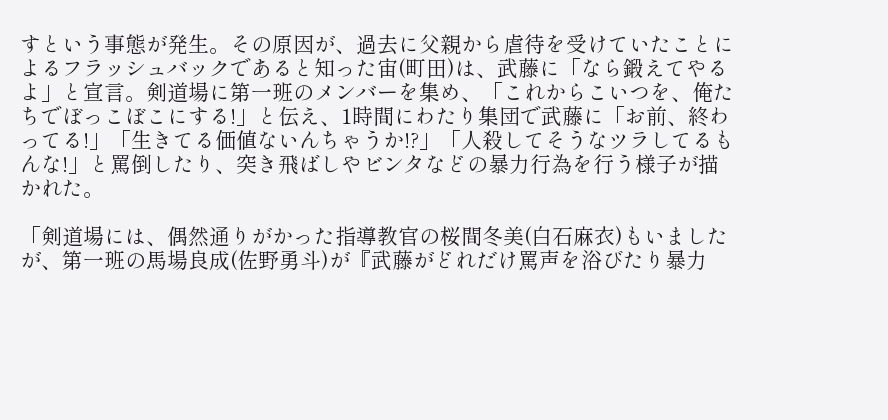すという事態が発生。その原因が、過去に父親から虐待を受けていたことによるフラッシュバックであると知った宙(町田)は、武藤に「なら鍛えてやるよ」と宣言。剣道場に第一班のメンバーを集め、「これからこいつを、俺たちでぼっこぼこにする!」と伝え、1時間にわたり集団で武藤に「お前、終わってる!」「生きてる価値ないんちゃうか!?」「人殺してそうなツラしてるもんな!」と罵倒したり、突き飛ばしやビンタなどの暴力行為を行う様子が描かれた。

「剣道場には、偶然通りがかった指導教官の桜間冬美(白石麻衣)もいましたが、第一班の馬場良成(佐野勇斗)が『武藤がどれだけ罵声を浴びたり暴力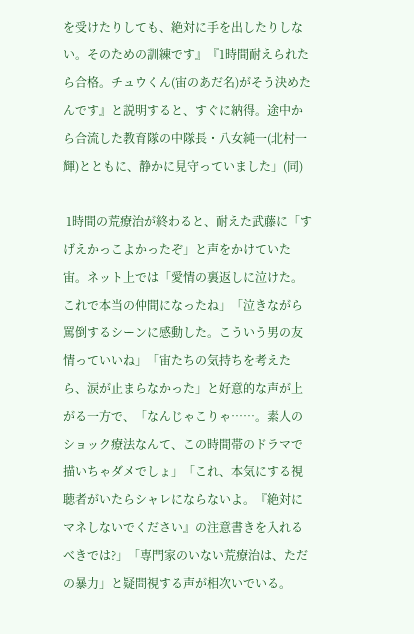を受けたりしても、絶対に手を出したりしない。そのための訓練です』『1時間耐えられたら合格。チュウくん(宙のあだ名)がそう決めたんです』と説明すると、すぐに納得。途中から合流した教育隊の中隊長・八女純一(北村一輝)とともに、静かに見守っていました」(同)

 1時間の荒療治が終わると、耐えた武藤に「すげえかっこよかったぞ」と声をかけていた宙。ネット上では「愛情の裏返しに泣けた。これで本当の仲間になったね」「泣きながら罵倒するシーンに感動した。こういう男の友情っていいね」「宙たちの気持ちを考えたら、涙が止まらなかった」と好意的な声が上がる一方で、「なんじゃこりゃ……。素人のショック療法なんて、この時間帯のドラマで描いちゃダメでしょ」「これ、本気にする視聴者がいたらシャレにならないよ。『絶対にマネしないでください』の注意書きを入れるべきでは?」「専門家のいない荒療治は、ただの暴力」と疑問視する声が相次いでいる。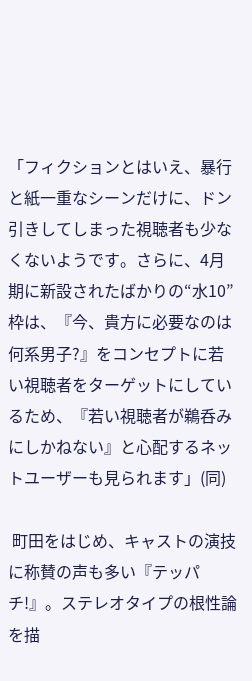「フィクションとはいえ、暴行と紙一重なシーンだけに、ドン引きしてしまった視聴者も少なくないようです。さらに、4月期に新設されたばかりの“水10”枠は、『今、貴方に必要なのは何系男子?』をコンセプトに若い視聴者をターゲットにしているため、『若い視聴者が鵜呑みにしかねない』と心配するネットユーザーも見られます」(同)

 町田をはじめ、キャストの演技に称賛の声も多い『テッパチ!』。ステレオタイプの根性論を描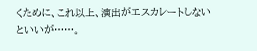くために、これ以上、演出がエスカレートしないといいが……。